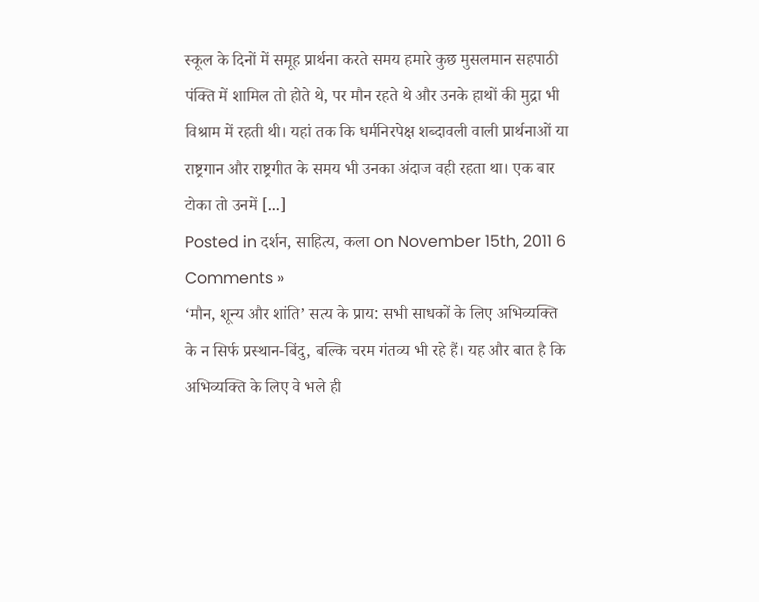स्कूल के दिनों में समूह प्रार्थना करते समय हमारे कुछ मुसलमान सहपाठी पंक्ति में शामिल तो होते थे, पर मौन रहते थे और उनके हाथों की मुद्रा भी विश्राम में रहती थी। यहां तक कि धर्मनिरपेक्ष शब्दावली वाली प्रार्थनाओं या राष्ट्रगान और राष्ट्रगीत के समय भी उनका अंदाज वही रहता था। एक बार टोका तो उनमें [...]
Posted in दर्शन, साहित्य, कला on November 15th, 2011 6 Comments »
‘मौन, शून्य और शांति’ सत्य के प्राय: सभी साधकों के लिए अभिव्यक्ति के न सिर्फ प्रस्थान-बिंदु, बल्कि चरम गंतव्य भी रहे हैं। यह और बात है कि अभिव्यक्ति के लिए वे भले ही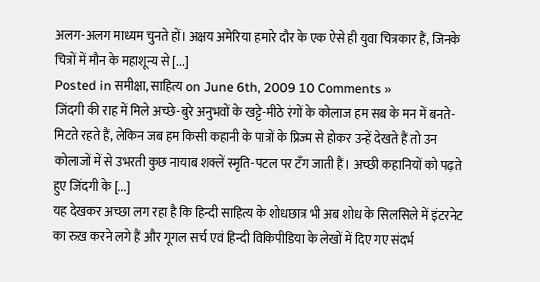अलग-अलग माध्यम चुनते हों। अक्षय अमेरिया हमारे दौर के एक ऐसे ही युवा चित्रकार हैं, जिनके चित्रों में मौन के महाशून्य से [...]
Posted in समीक्षा, साहित्य on June 6th, 2009 10 Comments »
जिंदगी की राह में मिले अच्छे-बुरे अनुभवों के खट्टे-मीठे रंगों के कोलाज हम सब के मन में बनते-मिटते रहते हैं, लेकिन जब हम किसी कहानी के पात्रों के प्रिज्म से होकर उन्हें देखते हैं तो उन कोलाजों में से उभरती कुछ नायाब शक्लें स्मृति-पटल पर टँग जाती हैं। अच्छी कहानियों को पढ़ते हुए जिंदगी के [...]
यह देखकर अच्छा लग रहा है कि हिन्दी साहित्य के शोधछात्र भी अब शोध के सिलसिले में इंटरनेट का रुख़ करने लगे हैं और गूगल सर्च एवं हिन्दी विकिपीडिया के लेखों में दिए गए संदर्भ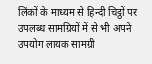लिंकों के माध्यम से हिन्दी चिट्ठों पर उपलब्ध सामग्रियों में से भी अपने उपयोग लायक सामग्री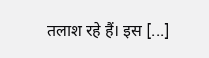तलाश रहे हैं। इस [...]